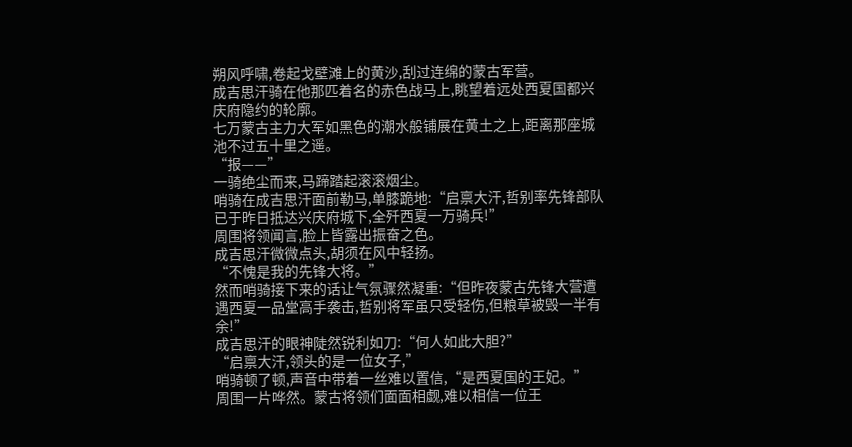朔风呼啸,卷起戈壁滩上的黄沙,刮过连绵的蒙古军营。
成吉思汗骑在他那匹着名的赤色战马上,眺望着远处西夏国都兴庆府隐约的轮廓。
七万蒙古主力大军如黑色的潮水般铺展在黄土之上,距离那座城池不过五十里之遥。
“报——”
一骑绝尘而来,马蹄踏起滚滚烟尘。
哨骑在成吉思汗面前勒马,单膝跪地:“启禀大汗,哲别率先锋部队已于昨日抵达兴庆府城下,全歼西夏一万骑兵!”
周围将领闻言,脸上皆露出振奋之色。
成吉思汗微微点头,胡须在风中轻扬。
“不愧是我的先锋大将。”
然而哨骑接下来的话让气氛骤然凝重:“但昨夜蒙古先锋大营遭遇西夏一品堂高手袭击,哲别将军虽只受轻伤,但粮草被毁一半有余!”
成吉思汗的眼神陡然锐利如刀:“何人如此大胆?”
“启禀大汗,领头的是一位女子,”
哨骑顿了顿,声音中带着一丝难以置信,“是西夏国的王妃。”
周围一片哗然。蒙古将领们面面相觑,难以相信一位王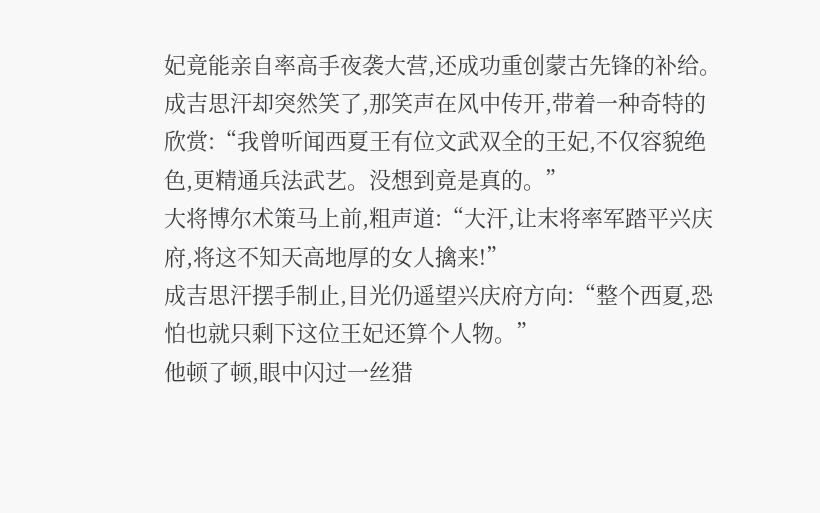妃竟能亲自率高手夜袭大营,还成功重创蒙古先锋的补给。
成吉思汗却突然笑了,那笑声在风中传开,带着一种奇特的欣赏:“我曾听闻西夏王有位文武双全的王妃,不仅容貌绝色,更精通兵法武艺。没想到竟是真的。”
大将博尔术策马上前,粗声道:“大汗,让末将率军踏平兴庆府,将这不知天高地厚的女人擒来!”
成吉思汗摆手制止,目光仍遥望兴庆府方向:“整个西夏,恐怕也就只剩下这位王妃还算个人物。”
他顿了顿,眼中闪过一丝猎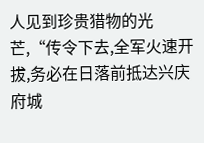人见到珍贵猎物的光芒,“传令下去,全军火速开拔,务必在日落前抵达兴庆府城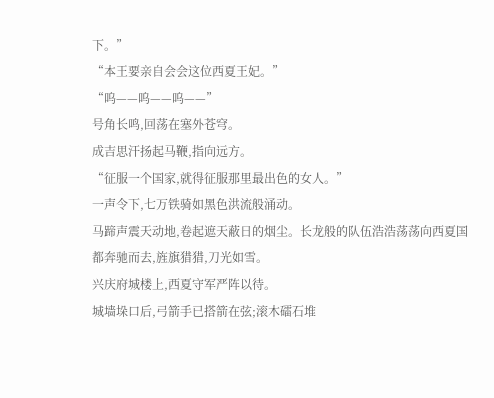下。”
“本王要亲自会会这位西夏王妃。”
“呜——呜——呜——”
号角长鸣,回荡在塞外苍穹。
成吉思汗扬起马鞭,指向远方。
“征服一个国家,就得征服那里最出色的女人。”
一声令下,七万铁骑如黑色洪流般涌动。
马蹄声震天动地,卷起遮天蔽日的烟尘。长龙般的队伍浩浩荡荡向西夏国都奔驰而去,旌旗猎猎,刀光如雪。
兴庆府城楼上,西夏守军严阵以待。
城墙垛口后,弓箭手已搭箭在弦;滚木礌石堆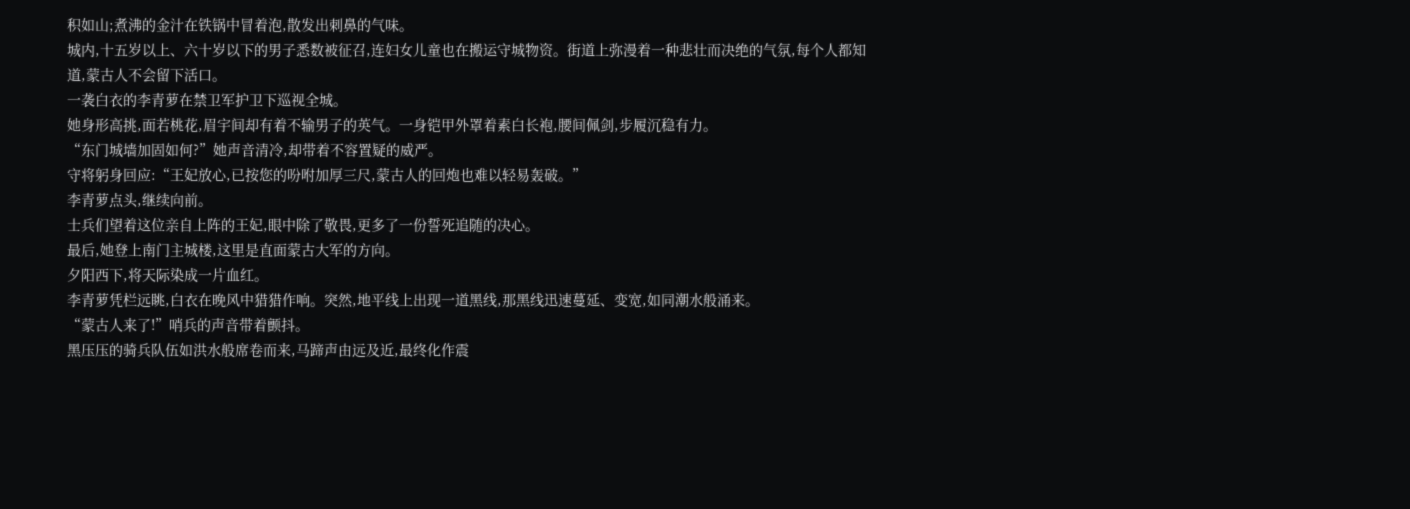积如山;煮沸的金汁在铁锅中冒着泡,散发出刺鼻的气味。
城内,十五岁以上、六十岁以下的男子悉数被征召,连妇女儿童也在搬运守城物资。街道上弥漫着一种悲壮而决绝的气氛,每个人都知道,蒙古人不会留下活口。
一袭白衣的李青萝在禁卫军护卫下巡视全城。
她身形高挑,面若桃花,眉宇间却有着不输男子的英气。一身铠甲外罩着素白长袍,腰间佩剑,步履沉稳有力。
“东门城墙加固如何?”她声音清冷,却带着不容置疑的威严。
守将躬身回应:“王妃放心,已按您的吩咐加厚三尺,蒙古人的回炮也难以轻易轰破。”
李青萝点头,继续向前。
士兵们望着这位亲自上阵的王妃,眼中除了敬畏,更多了一份誓死追随的决心。
最后,她登上南门主城楼,这里是直面蒙古大军的方向。
夕阳西下,将天际染成一片血红。
李青萝凭栏远眺,白衣在晚风中猎猎作响。突然,地平线上出现一道黑线,那黑线迅速蔓延、变宽,如同潮水般涌来。
“蒙古人来了!”哨兵的声音带着颤抖。
黑压压的骑兵队伍如洪水般席卷而来,马蹄声由远及近,最终化作震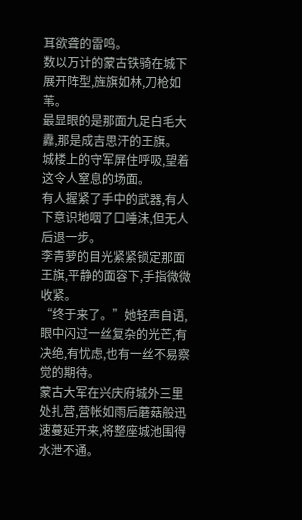耳欲聋的雷鸣。
数以万计的蒙古铁骑在城下展开阵型,旌旗如林,刀枪如苇。
最显眼的是那面九足白毛大纛,那是成吉思汗的王旗。
城楼上的守军屏住呼吸,望着这令人窒息的场面。
有人握紧了手中的武器,有人下意识地咽了口唾沫,但无人后退一步。
李青萝的目光紧紧锁定那面王旗,平静的面容下,手指微微收紧。
“终于来了。”她轻声自语,眼中闪过一丝复杂的光芒,有决绝,有忧虑,也有一丝不易察觉的期待。
蒙古大军在兴庆府城外三里处扎营,营帐如雨后蘑菇般迅速蔓延开来,将整座城池围得水泄不通。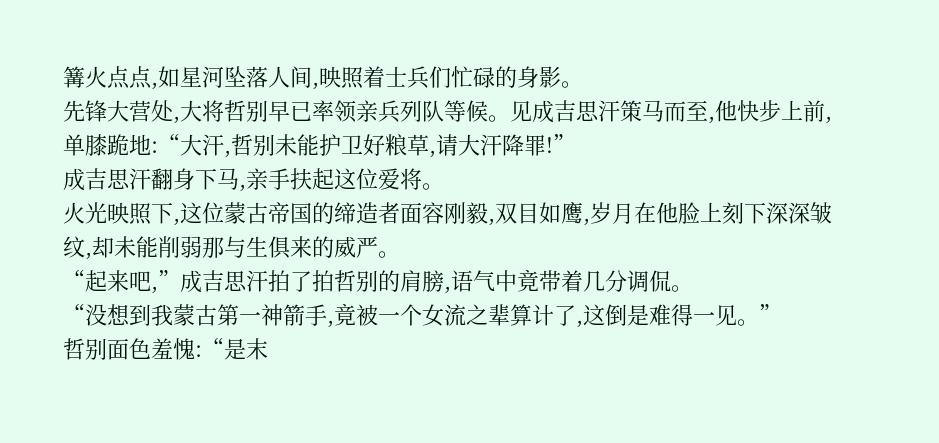篝火点点,如星河坠落人间,映照着士兵们忙碌的身影。
先锋大营处,大将哲别早已率领亲兵列队等候。见成吉思汗策马而至,他快步上前,单膝跪地:“大汗,哲别未能护卫好粮草,请大汗降罪!”
成吉思汗翻身下马,亲手扶起这位爱将。
火光映照下,这位蒙古帝国的缔造者面容刚毅,双目如鹰,岁月在他脸上刻下深深皱纹,却未能削弱那与生俱来的威严。
“起来吧,”成吉思汗拍了拍哲别的肩膀,语气中竟带着几分调侃。
“没想到我蒙古第一神箭手,竟被一个女流之辈算计了,这倒是难得一见。”
哲别面色羞愧:“是末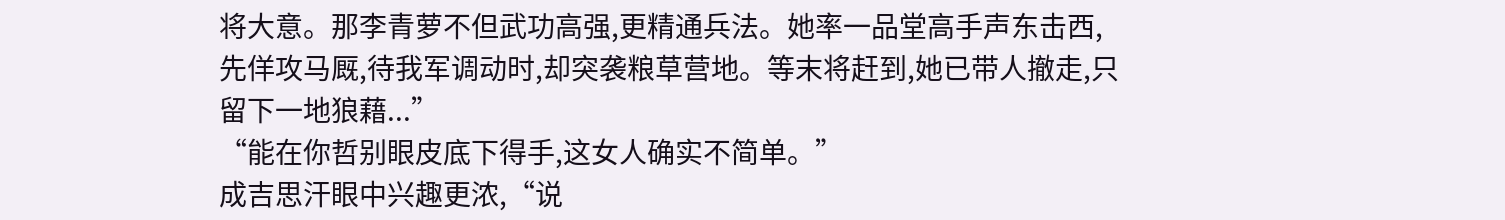将大意。那李青萝不但武功高强,更精通兵法。她率一品堂高手声东击西,先佯攻马厩,待我军调动时,却突袭粮草营地。等末将赶到,她已带人撤走,只留下一地狼藉...”
“能在你哲别眼皮底下得手,这女人确实不简单。”
成吉思汗眼中兴趣更浓,“说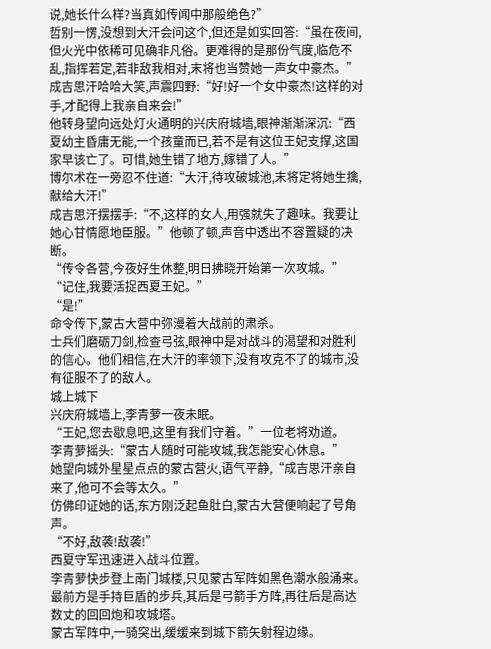说,她长什么样?当真如传闻中那般绝色?”
哲别一愣,没想到大汗会问这个,但还是如实回答:“虽在夜间,但火光中依稀可见确非凡俗。更难得的是那份气度,临危不乱,指挥若定,若非敌我相对,末将也当赞她一声女中豪杰。”
成吉思汗哈哈大笑,声震四野:“好!好一个女中豪杰!这样的对手,才配得上我亲自来会!”
他转身望向远处灯火通明的兴庆府城墙,眼神渐渐深沉:“西夏幼主昏庸无能,一个孩童而已,若不是有这位王妃支撑,这国家早该亡了。可惜,她生错了地方,嫁错了人。”
博尔术在一旁忍不住道:“大汗,待攻破城池,末将定将她生擒,献给大汗!”
成吉思汗摆摆手:“不,这样的女人,用强就失了趣味。我要让她心甘情愿地臣服。”他顿了顿,声音中透出不容置疑的决断。
“传令各营,今夜好生休整,明日拂晓开始第一次攻城。”
“记住,我要活捉西夏王妃。”
“是!”
命令传下,蒙古大营中弥漫着大战前的肃杀。
士兵们磨砺刀剑,检查弓弦,眼神中是对战斗的渴望和对胜利的信心。他们相信,在大汗的率领下,没有攻克不了的城市,没有征服不了的敌人。
城上城下
兴庆府城墙上,李青萝一夜未眠。
“王妃,您去歇息吧,这里有我们守着。”一位老将劝道。
李青萝摇头:“蒙古人随时可能攻城,我怎能安心休息。”
她望向城外星星点点的蒙古营火,语气平静,“成吉思汗亲自来了,他可不会等太久。”
仿佛印证她的话,东方刚泛起鱼肚白,蒙古大营便响起了号角声。
“不好,敌袭!敌袭!”
西夏守军迅速进入战斗位置。
李青萝快步登上南门城楼,只见蒙古军阵如黑色潮水般涌来。最前方是手持巨盾的步兵,其后是弓箭手方阵,再往后是高达数丈的回回炮和攻城塔。
蒙古军阵中,一骑突出,缓缓来到城下箭矢射程边缘。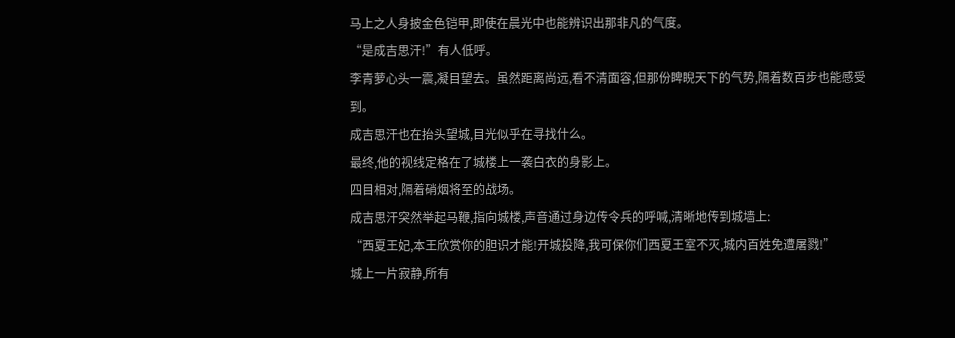马上之人身披金色铠甲,即使在晨光中也能辨识出那非凡的气度。
“是成吉思汗!”有人低呼。
李青萝心头一震,凝目望去。虽然距离尚远,看不清面容,但那份睥睨天下的气势,隔着数百步也能感受到。
成吉思汗也在抬头望城,目光似乎在寻找什么。
最终,他的视线定格在了城楼上一袭白衣的身影上。
四目相对,隔着硝烟将至的战场。
成吉思汗突然举起马鞭,指向城楼,声音通过身边传令兵的呼喊,清晰地传到城墙上:
“西夏王妃,本王欣赏你的胆识才能!开城投降,我可保你们西夏王室不灭,城内百姓免遭屠戮!”
城上一片寂静,所有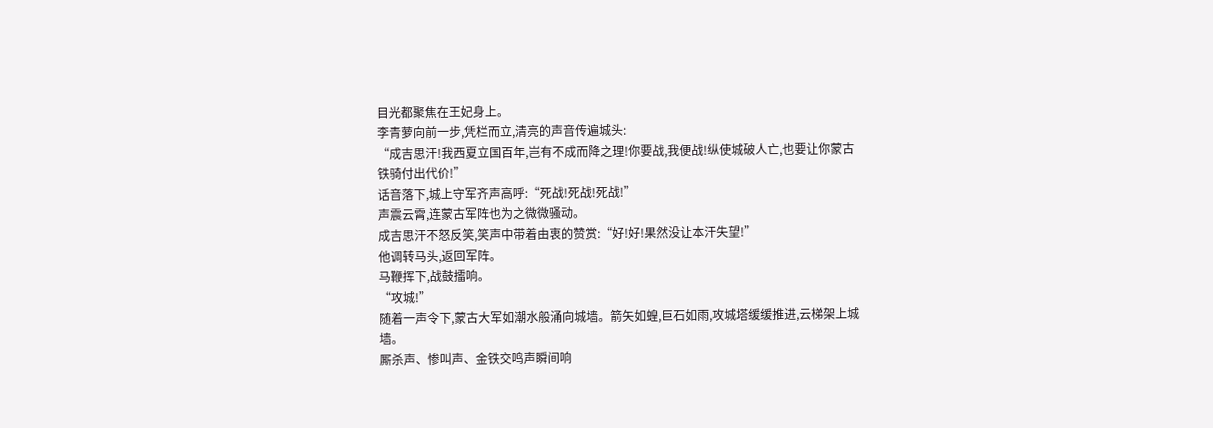目光都聚焦在王妃身上。
李青萝向前一步,凭栏而立,清亮的声音传遍城头:
“成吉思汗!我西夏立国百年,岂有不成而降之理!你要战,我便战!纵使城破人亡,也要让你蒙古铁骑付出代价!”
话音落下,城上守军齐声高呼:“死战!死战!死战!”
声震云霄,连蒙古军阵也为之微微骚动。
成吉思汗不怒反笑,笑声中带着由衷的赞赏:“好!好!果然没让本汗失望!”
他调转马头,返回军阵。
马鞭挥下,战鼓擂响。
“攻城!”
随着一声令下,蒙古大军如潮水般涌向城墙。箭矢如蝗,巨石如雨,攻城塔缓缓推进,云梯架上城墙。
厮杀声、惨叫声、金铁交鸣声瞬间响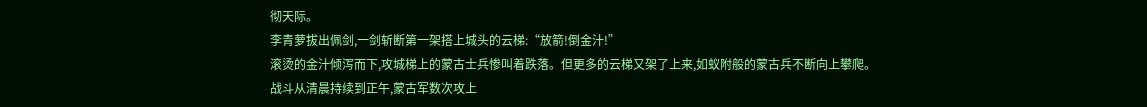彻天际。
李青萝拔出佩剑,一剑斩断第一架搭上城头的云梯:“放箭!倒金汁!”
滚烫的金汁倾泻而下,攻城梯上的蒙古士兵惨叫着跌落。但更多的云梯又架了上来,如蚁附般的蒙古兵不断向上攀爬。
战斗从清晨持续到正午,蒙古军数次攻上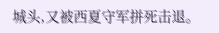城头,又被西夏守军拼死击退。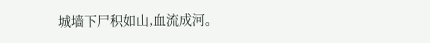城墙下尸积如山,血流成河。